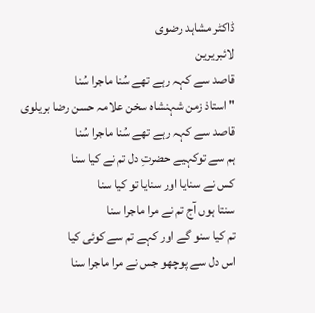ڈاکٹر مشاہد رضوی
لائبریرین
قاصد سے کہہ رہے تھے سُنا ماجرا سُنا
" استاذ زمن شہنشاہ سخن علامہ حسن رضا بریلوی
قاصد سے کہہ رہے تھے سُنا ماجرا سُنا
ہم سے توکہیے حضرتِ دل تم نے کیا سنا
کس نے سنایا اور سنایا تو کیا سنا
سنتا ہوں آج تم نے مرا ماجرا سنا
تم کیا سنو گے اور کہے تم سے کوئی کیا
اس دل سے پوچھو جس نے مرا ماجرا سنا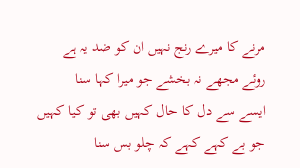مرنے کا میرے رنج نہیں ان کو ضد یہ ہے
روئے مجھے نہ بخشے جو میرا کہا سنا
ایسے سے دل کا حال کہیں بھی تو کیا کہیں
جو بے کہے کہے کہ چلو بس سنا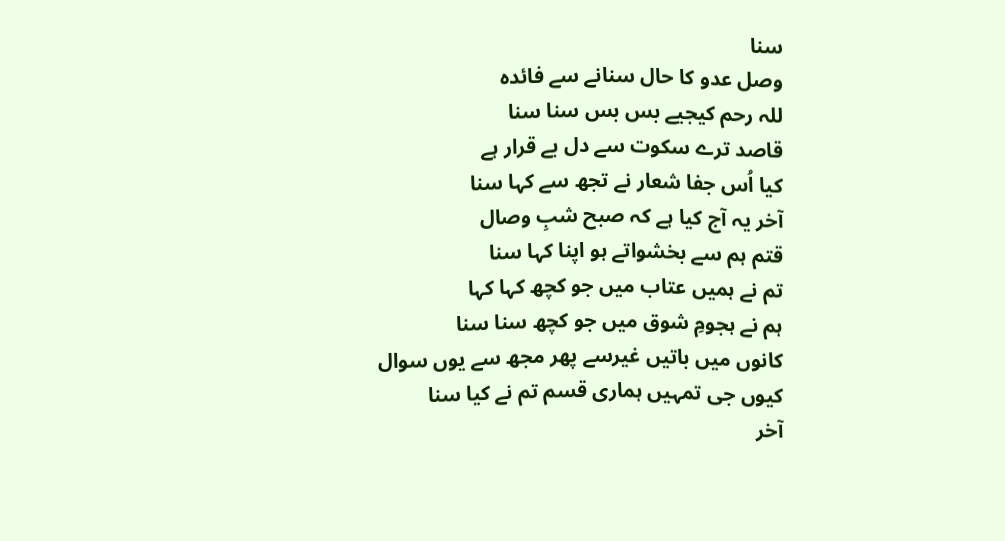سنا
وصل عدو کا حال سنانے سے فائدہ
للہ رحم کیجیے بس بس سنا سنا
قاصد ترے سکوت سے دل بے قرار ہے
کیا اُس جفا شعار نے تجھ سے کہا سنا
آخر یہ آج کیا ہے کہ صبح شبِ وصال
قتم ہم سے بخشواتے ہو اپنا کہا سنا
تم نے ہمیں عتاب میں جو کچھ کہا کہا
ہم نے ہجومِ شوق میں جو کچھ سنا سنا
کانوں میں باتیں غیرسے پھر مجھ سے یوں سوال
کیوں جی تمہیں ہماری قسم تم نے کیا سنا
آخر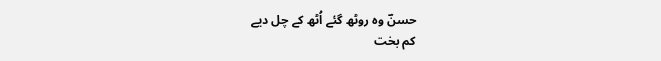حسنؔ وہ روٹھ گئے اُٹھ کے چل دیے
کم بخت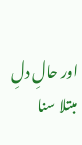اور حالِ دلِ مبتلا سنا